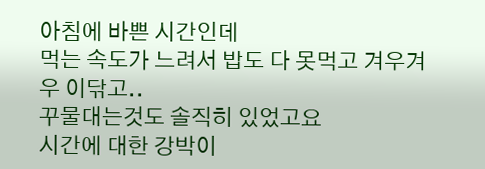아침에 바쁜 시간인데
먹는 속도가 느려서 밥도 다 못먹고 겨우겨우 이닦고..
꾸물대는것도 솔직히 있었고요
시간에 대한 강박이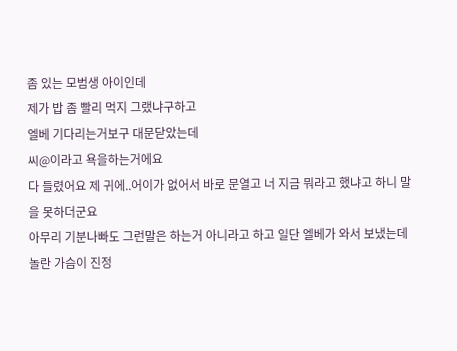좀 있는 모범생 아이인데
제가 밥 좀 빨리 먹지 그랬냐구하고
엘베 기다리는거보구 대문닫았는데
씨@이라고 욕을하는거에요
다 들렸어요 제 귀에..어이가 없어서 바로 문열고 너 지금 뭐라고 했냐고 하니 말을 못하더군요
아무리 기분나빠도 그런말은 하는거 아니라고 하고 일단 엘베가 와서 보냈는데
놀란 가슴이 진정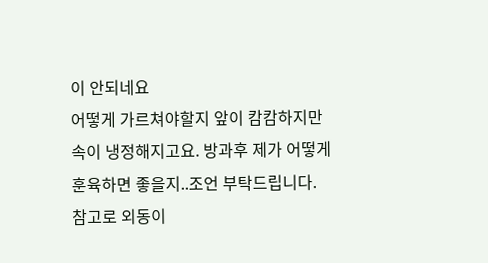이 안되네요
어떻게 가르쳐야할지 앞이 캄캄하지만 속이 냉정해지고요. 방과후 제가 어떻게 훈육하면 좋을지..조언 부탁드립니다.
참고로 외동이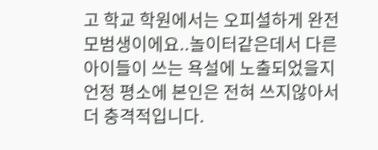고 학교 학원에서는 오피셜하게 완전 모범생이에요..놀이터같은데서 다른 아이들이 쓰는 욕설에 노출되었을지언정 평소에 본인은 전혀 쓰지않아서 더 충격적입니다.